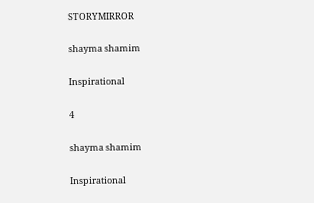STORYMIRROR

shayma shamim

Inspirational

4

shayma shamim

Inspirational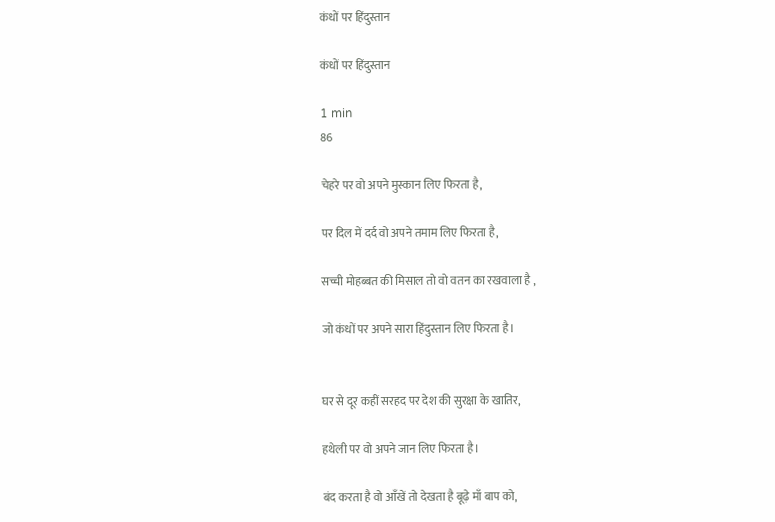कंधों पर हिंदुस्तान

कंधों पर हिंदुस्तान

1 min
86

चेहरे पर वो अपने मुस्कान लिए फिरता है,

पर दिल में दर्द वो अपने तमाम लिए फिरता है,

सच्ची मोहब्बत की मिसाल तो वो वतन का रखवाला है ,

जो कंधों पर अपने सारा हिंदुस्तान लिए फिरता है।


घर से दूर कहीं सरहद पर देश की सुरक्षा के खातिर,

हथेली पर वो अपने जान लिए फिरता है।

बंद करता है वो आँखें तो देखता है बूढ़े माँ बाप को,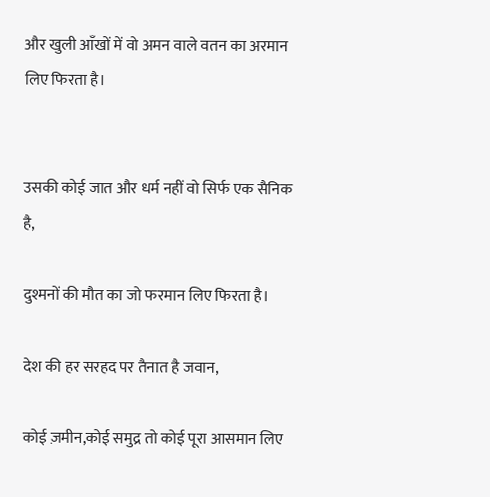और खुली आँखों में वो अमन वाले वतन का अरमान लिए फिरता है।


उसकी कोई जात और धर्म नहीं वो सिर्फ एक सैनिक है,

दुश्मनों की मौत का जो फरमान लिए फिरता है।

देश की हर सरहद पर तैनात है जवान,

कोई ज़मीन,कोई समुद्र तो कोई पूरा आसमान लिए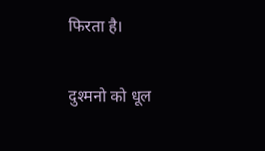फिरता है।


दुश्मनो को धूल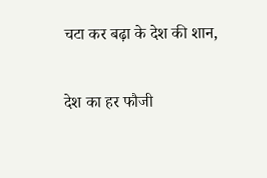चटा कर बढ़ा के देश की शान,

देश का हर फौजी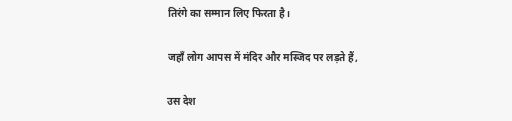तिरंगे का सम्मान लिए फिरता है।

जहाँ लोग आपस में मंदिर और मस्जिद पर लड़ते हैं,

उस देश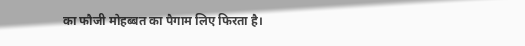का फौजी मोहब्बत का पैगाम लिए फिरता है।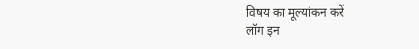विषय का मूल्यांकन करें
लॉग इन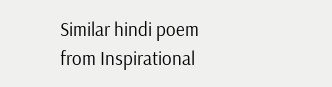Similar hindi poem from Inspirational